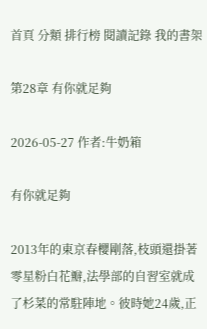首頁 分類 排行榜 閱讀記錄 我的書架

第28章 有你就足夠

2026-05-27 作者:牛奶箱

有你就足夠

2013年的東京春櫻剛落,枝頭還掛著零星粉白花瓣,法學部的自習室就成了杉菜的常駐陣地。彼時她24歲,正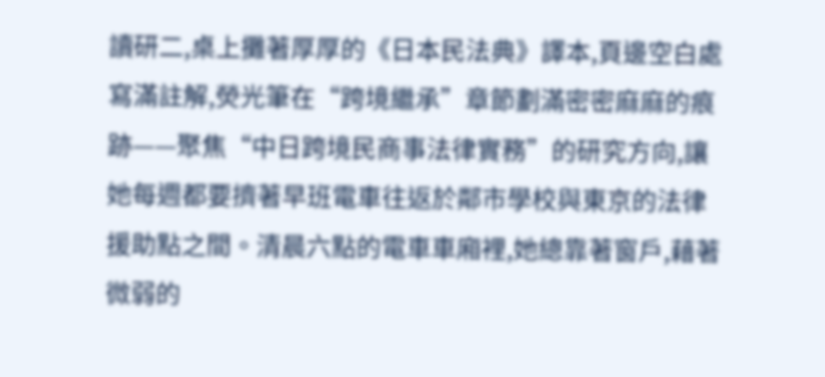讀研二,桌上攤著厚厚的《日本民法典》譯本,頁邊空白處寫滿註解,熒光筆在“跨境繼承”章節劃滿密密麻麻的痕跡——聚焦“中日跨境民商事法律實務”的研究方向,讓她每週都要擠著早班電車往返於鄰市學校與東京的法律援助點之間。清晨六點的電車車廂裡,她總靠著窗戶,藉著微弱的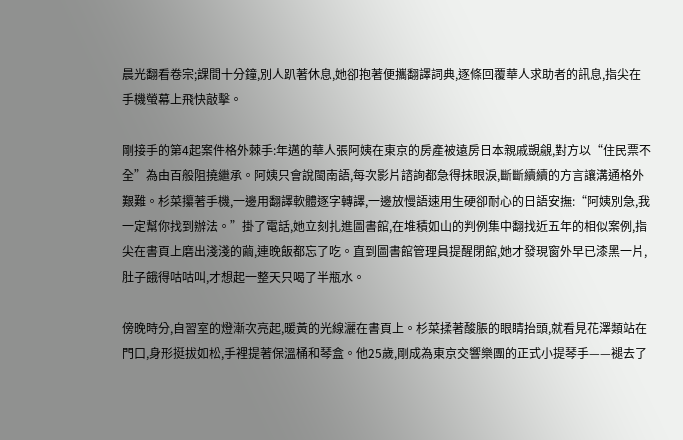晨光翻看卷宗;課間十分鐘,別人趴著休息,她卻抱著便攜翻譯詞典,逐條回覆華人求助者的訊息,指尖在手機螢幕上飛快敲擊。

剛接手的第4起案件格外棘手:年邁的華人張阿姨在東京的房產被遠房日本親戚覬覦,對方以“住民票不全”為由百般阻撓繼承。阿姨只會說閩南語,每次影片諮詢都急得抹眼淚,斷斷續續的方言讓溝通格外艱難。杉菜攥著手機,一邊用翻譯軟體逐字轉譯,一邊放慢語速用生硬卻耐心的日語安撫:“阿姨別急,我一定幫你找到辦法。”掛了電話,她立刻扎進圖書館,在堆積如山的判例集中翻找近五年的相似案例,指尖在書頁上磨出淺淺的繭,連晚飯都忘了吃。直到圖書館管理員提醒閉館,她才發現窗外早已漆黑一片,肚子餓得咕咕叫,才想起一整天只喝了半瓶水。

傍晚時分,自習室的燈漸次亮起,暖黃的光線灑在書頁上。杉菜揉著酸脹的眼睛抬頭,就看見花澤類站在門口,身形挺拔如松,手裡提著保溫桶和琴盒。他25歲,剛成為東京交響樂團的正式小提琴手——褪去了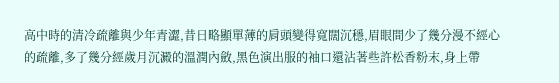高中時的清冷疏離與少年青澀,昔日略顯單薄的肩頭變得寬闊沉穩,眉眼間少了幾分漫不經心的疏離,多了幾分經歲月沉澱的溫潤內斂,黑色演出服的袖口還沾著些許松香粉末,身上帶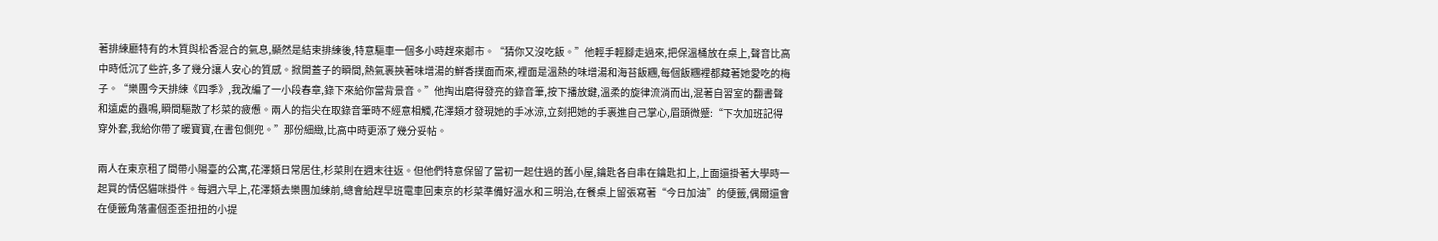著排練廳特有的木質與松香混合的氣息,顯然是結束排練後,特意驅車一個多小時趕來鄰市。“猜你又沒吃飯。”他輕手輕腳走過來,把保溫桶放在桌上,聲音比高中時低沉了些許,多了幾分讓人安心的質感。掀開蓋子的瞬間,熱氣裹挾著味增湯的鮮香撲面而來,裡面是溫熱的味增湯和海苔飯糰,每個飯糰裡都藏著她愛吃的梅子。“樂團今天排練《四季》,我改編了一小段春章,錄下來給你當背景音。”他掏出磨得發亮的錄音筆,按下播放鍵,溫柔的旋律流淌而出,混著自習室的翻書聲和遠處的蟲鳴,瞬間驅散了杉菜的疲憊。兩人的指尖在取錄音筆時不經意相觸,花澤類才發現她的手冰涼,立刻把她的手裹進自己掌心,眉頭微蹙:“下次加班記得穿外套,我給你帶了暖寶寶,在書包側兜。”那份細緻,比高中時更添了幾分妥帖。

兩人在東京租了間帶小陽臺的公寓,花澤類日常居住,杉菜則在週末往返。但他們特意保留了當初一起住過的舊小屋,鑰匙各自串在鑰匙扣上,上面還掛著大學時一起買的情侶貓咪掛件。每週六早上,花澤類去樂團加練前,總會給趕早班電車回東京的杉菜準備好溫水和三明治,在餐桌上留張寫著“今日加油”的便籤,偶爾還會在便籤角落畫個歪歪扭扭的小提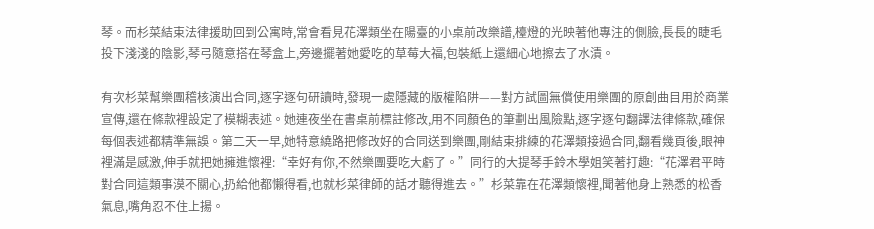琴。而杉菜結束法律援助回到公寓時,常會看見花澤類坐在陽臺的小桌前改樂譜,檯燈的光映著他專注的側臉,長長的睫毛投下淺淺的陰影,琴弓隨意搭在琴盒上,旁邊擺著她愛吃的草莓大福,包裝紙上還細心地擦去了水漬。

有次杉菜幫樂團稽核演出合同,逐字逐句研讀時,發現一處隱藏的版權陷阱——對方試圖無償使用樂團的原創曲目用於商業宣傳,還在條款裡設定了模糊表述。她連夜坐在書桌前標註修改,用不同顏色的筆劃出風險點,逐字逐句翻譯法律條款,確保每個表述都精準無誤。第二天一早,她特意繞路把修改好的合同送到樂團,剛結束排練的花澤類接過合同,翻看幾頁後,眼神裡滿是感激,伸手就把她擁進懷裡:“幸好有你,不然樂團要吃大虧了。”同行的大提琴手鈴木學姐笑著打趣:“花澤君平時對合同這類事漠不關心,扔給他都懶得看,也就杉菜律師的話才聽得進去。”杉菜靠在花澤類懷裡,聞著他身上熟悉的松香氣息,嘴角忍不住上揚。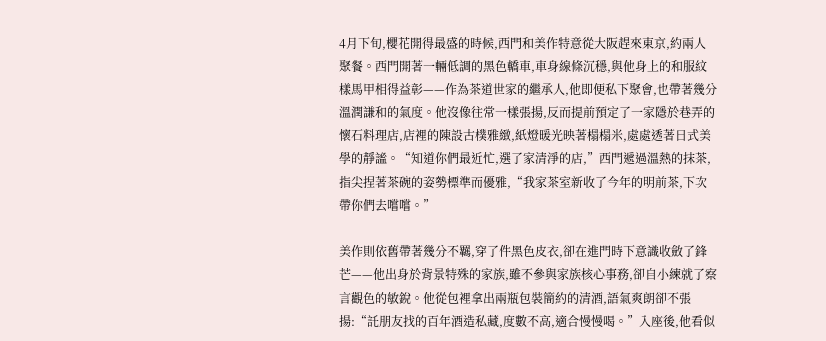4月下旬,櫻花開得最盛的時候,西門和美作特意從大阪趕來東京,約兩人聚餐。西門開著一輛低調的黑色轎車,車身線條沉穩,與他身上的和服紋樣馬甲相得益彰——作為茶道世家的繼承人,他即便私下聚會,也帶著幾分溫潤謙和的氣度。他沒像往常一樣張揚,反而提前預定了一家隱於巷弄的懷石料理店,店裡的陳設古樸雅緻,紙燈暖光映著榻榻米,處處透著日式美學的靜謐。“知道你們最近忙,選了家清淨的店,”西門遞過溫熱的抹茶,指尖捏著茶碗的姿勢標準而優雅,“我家茶室新收了今年的明前茶,下次帶你們去嚐嚐。”

美作則依舊帶著幾分不羈,穿了件黑色皮衣,卻在進門時下意識收斂了鋒芒——他出身於背景特殊的家族,雖不參與家族核心事務,卻自小練就了察言觀色的敏銳。他從包裡拿出兩瓶包裝簡約的清酒,語氣爽朗卻不張揚:“託朋友找的百年酒造私藏,度數不高,適合慢慢喝。”入座後,他看似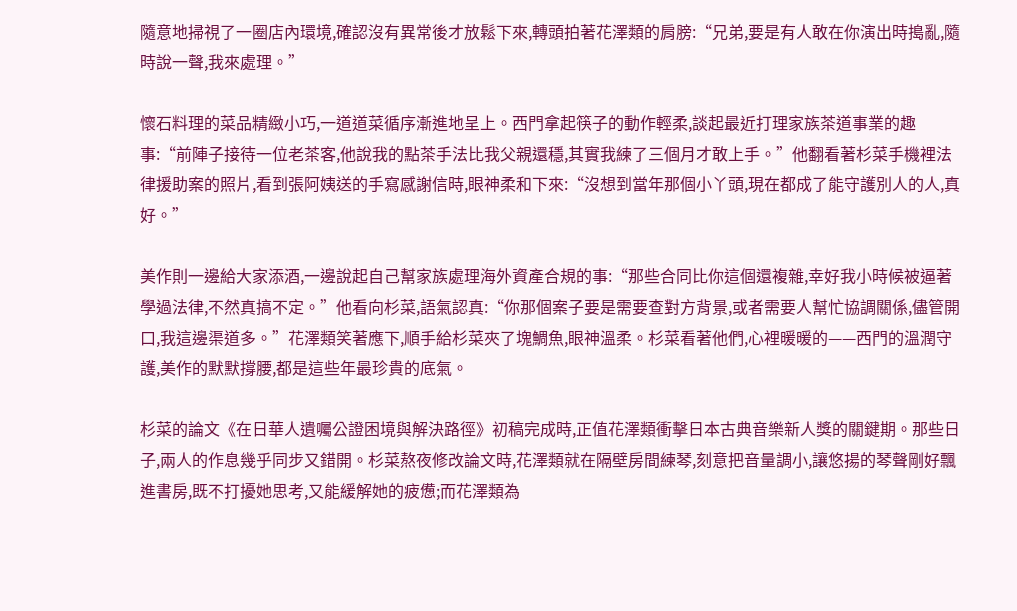隨意地掃視了一圈店內環境,確認沒有異常後才放鬆下來,轉頭拍著花澤類的肩膀:“兄弟,要是有人敢在你演出時搗亂,隨時說一聲,我來處理。”

懷石料理的菜品精緻小巧,一道道菜循序漸進地呈上。西門拿起筷子的動作輕柔,談起最近打理家族茶道事業的趣事:“前陣子接待一位老茶客,他說我的點茶手法比我父親還穩,其實我練了三個月才敢上手。”他翻看著杉菜手機裡法律援助案的照片,看到張阿姨送的手寫感謝信時,眼神柔和下來:“沒想到當年那個小丫頭,現在都成了能守護別人的人,真好。”

美作則一邊給大家添酒,一邊說起自己幫家族處理海外資產合規的事:“那些合同比你這個還複雜,幸好我小時候被逼著學過法律,不然真搞不定。”他看向杉菜,語氣認真:“你那個案子要是需要查對方背景,或者需要人幫忙協調關係,儘管開口,我這邊渠道多。”花澤類笑著應下,順手給杉菜夾了塊鯛魚,眼神溫柔。杉菜看著他們,心裡暖暖的——西門的溫潤守護,美作的默默撐腰,都是這些年最珍貴的底氣。

杉菜的論文《在日華人遺囑公證困境與解決路徑》初稿完成時,正值花澤類衝擊日本古典音樂新人獎的關鍵期。那些日子,兩人的作息幾乎同步又錯開。杉菜熬夜修改論文時,花澤類就在隔壁房間練琴,刻意把音量調小,讓悠揚的琴聲剛好飄進書房,既不打擾她思考,又能緩解她的疲憊;而花澤類為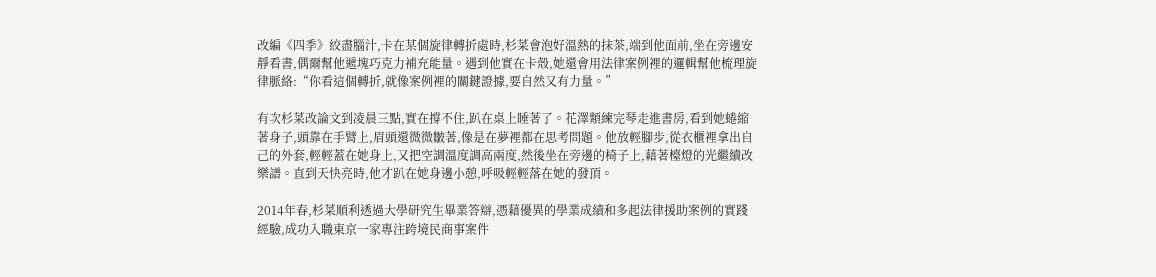改編《四季》絞盡腦汁,卡在某個旋律轉折處時,杉菜會泡好溫熱的抹茶,端到他面前,坐在旁邊安靜看書,偶爾幫他遞塊巧克力補充能量。遇到他實在卡殼,她還會用法律案例裡的邏輯幫他梳理旋律脈絡:“你看這個轉折,就像案例裡的關鍵證據,要自然又有力量。”

有次杉菜改論文到凌晨三點,實在撐不住,趴在桌上睡著了。花澤類練完琴走進書房,看到她蜷縮著身子,頭靠在手臂上,眉頭還微微皺著,像是在夢裡都在思考問題。他放輕腳步,從衣櫃裡拿出自己的外套,輕輕蓋在她身上,又把空調溫度調高兩度,然後坐在旁邊的椅子上,藉著檯燈的光繼續改樂譜。直到天快亮時,他才趴在她身邊小憩,呼吸輕輕落在她的發頂。

2014年春,杉菜順利透過大學研究生畢業答辯,憑藉優異的學業成績和多起法律援助案例的實踐經驗,成功入職東京一家專注跨境民商事案件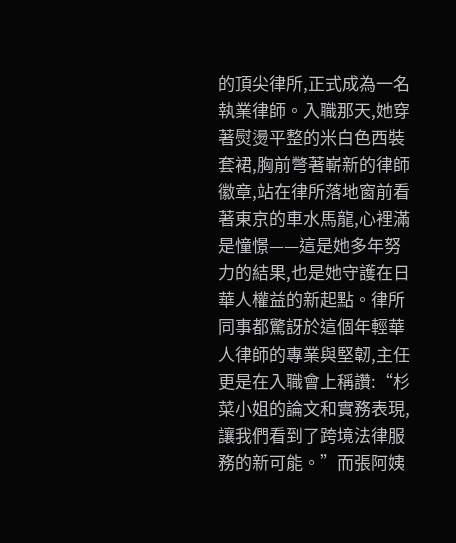的頂尖律所,正式成為一名執業律師。入職那天,她穿著熨燙平整的米白色西裝套裙,胸前彆著嶄新的律師徽章,站在律所落地窗前看著東京的車水馬龍,心裡滿是憧憬——這是她多年努力的結果,也是她守護在日華人權益的新起點。律所同事都驚訝於這個年輕華人律師的專業與堅韌,主任更是在入職會上稱讚:“杉菜小姐的論文和實務表現,讓我們看到了跨境法律服務的新可能。”而張阿姨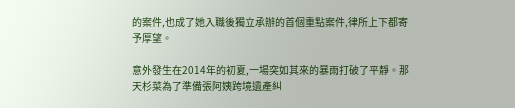的案件,也成了她入職後獨立承辦的首個重點案件,律所上下都寄予厚望。

意外發生在2014年的初夏,一場突如其來的暴雨打破了平靜。那天杉菜為了準備張阿姨跨境遺產糾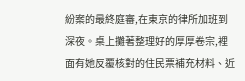紛案的最終庭審,在東京的律所加班到深夜。桌上攤著整理好的厚厚卷宗,裡面有她反覆核對的住民票補充材料、近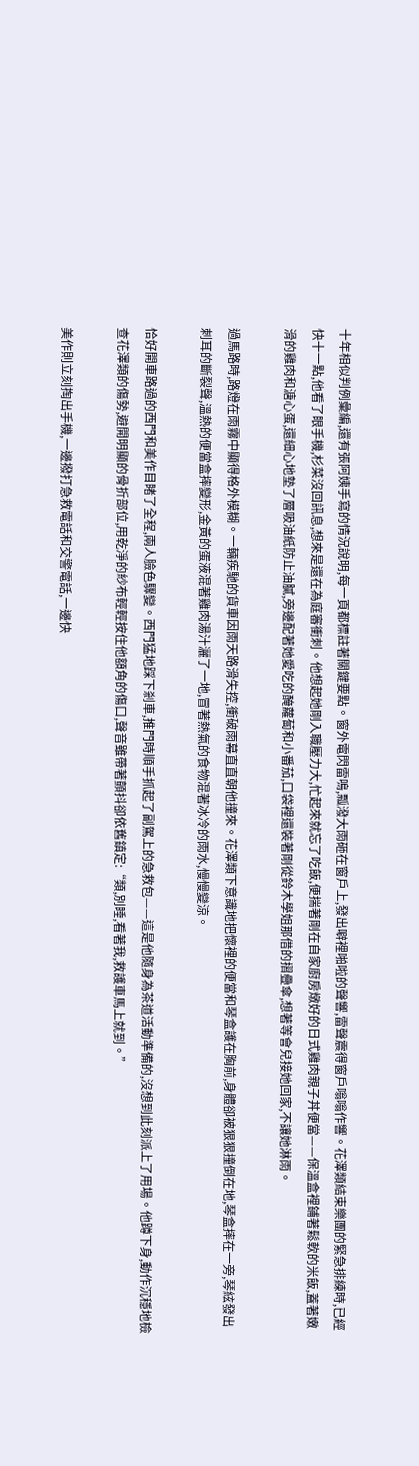十年相似判例彙編,還有張阿姨手寫的情況說明,每一頁都標註著關鍵要點。窗外電閃雷鳴,瓢潑大雨砸在窗戶上,發出噼裡啪啦的聲響,雷聲震得窗戶嗡嗡作響。花澤類結束樂團的緊急排練時,已經快十一點,他看了眼手機,杉菜沒回訊息,想來是還在為庭審衝刺。他想起她剛入職壓力大,忙起來就忘了吃飯,便揣著剛在自家廚房燉好的日式雞肉親子丼便當——保溫盒裡鋪著鬆軟的米飯,蓋著嫩滑的雞肉和溏心蛋,還細心地墊了層吸油紙防止油膩,旁邊配著她愛吃的醃蘿蔔和小番茄,口袋裡還裝著剛從鈴木學姐那借的摺疊傘,想著等會兒接她回家,不讓她淋雨。

過馬路時,路燈在雨霧中顯得格外模糊。一輛疾馳的貨車因雨天路滑失控,衝破雨幕直直朝他撞來。花澤類下意識地把懷裡的便當和琴盒護在胸前,身體卻被狠狠撞倒在地,琴盒摔在一旁,琴絃發出刺耳的斷裂聲,溫熱的便當盒摔變形,金黃的蛋液混著雞肉湯汁灑了一地,冒著熱氣的食物混著冰冷的雨水,慢慢變涼。

恰好開車路過的西門和美作目睹了全程,兩人臉色驟變。西門猛地踩下剎車,推門時順手抓起了副駕上的急救包——這是他隨身為茶道活動準備的,沒想到此刻派上了用場。他蹲下身,動作沉穩地檢查花澤類的傷勢,避開明顯的骨折部位,用乾淨的紗布輕輕按住他額角的傷口,聲音雖帶著顫抖卻依舊鎮定:“類,別睡,看著我,救護車馬上就到。”

美作則立刻掏出手機,一邊撥打急救電話和交警電話,一邊快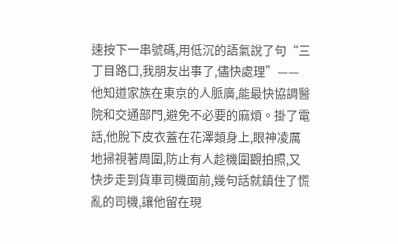速按下一串號碼,用低沉的語氣說了句“三丁目路口,我朋友出事了,儘快處理”——他知道家族在東京的人脈廣,能最快協調醫院和交通部門,避免不必要的麻煩。掛了電話,他脫下皮衣蓋在花澤類身上,眼神凌厲地掃視著周圍,防止有人趁機圍觀拍照,又快步走到貨車司機面前,幾句話就鎮住了慌亂的司機,讓他留在現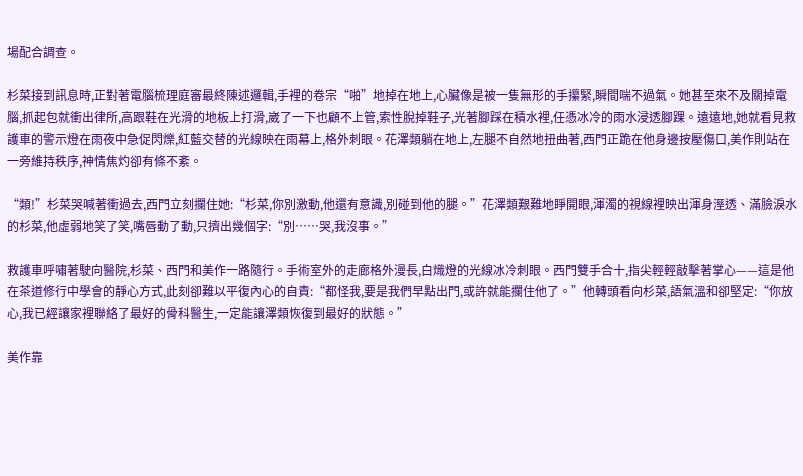場配合調查。

杉菜接到訊息時,正對著電腦梳理庭審最終陳述邏輯,手裡的卷宗“啪”地掉在地上,心臟像是被一隻無形的手攥緊,瞬間喘不過氣。她甚至來不及關掉電腦,抓起包就衝出律所,高跟鞋在光滑的地板上打滑,崴了一下也顧不上管,索性脫掉鞋子,光著腳踩在積水裡,任憑冰冷的雨水浸透腳踝。遠遠地,她就看見救護車的警示燈在雨夜中急促閃爍,紅藍交替的光線映在雨幕上,格外刺眼。花澤類躺在地上,左腿不自然地扭曲著,西門正跪在他身邊按壓傷口,美作則站在一旁維持秩序,神情焦灼卻有條不紊。

“類!”杉菜哭喊著衝過去,西門立刻攔住她:“杉菜,你別激動,他還有意識,別碰到他的腿。”花澤類艱難地睜開眼,渾濁的視線裡映出渾身溼透、滿臉淚水的杉菜,他虛弱地笑了笑,嘴唇動了動,只擠出幾個字:“別……哭,我沒事。”

救護車呼嘯著駛向醫院,杉菜、西門和美作一路隨行。手術室外的走廊格外漫長,白熾燈的光線冰冷刺眼。西門雙手合十,指尖輕輕敲擊著掌心——這是他在茶道修行中學會的靜心方式,此刻卻難以平復內心的自責:“都怪我,要是我們早點出門,或許就能攔住他了。”他轉頭看向杉菜,語氣溫和卻堅定:“你放心,我已經讓家裡聯絡了最好的骨科醫生,一定能讓澤類恢復到最好的狀態。”

美作靠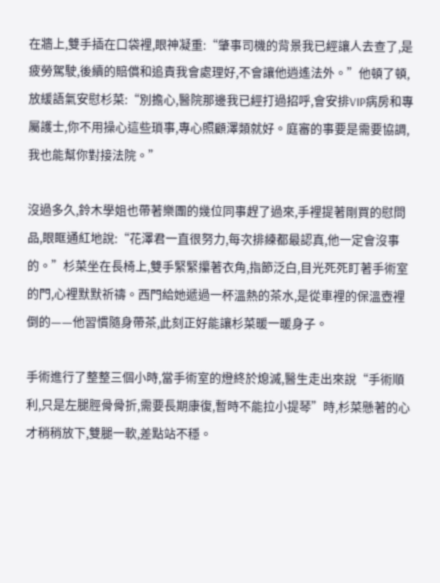在牆上,雙手插在口袋裡,眼神凝重:“肇事司機的背景我已經讓人去查了,是疲勞駕駛,後續的賠償和追責我會處理好,不會讓他逍遙法外。”他頓了頓,放緩語氣安慰杉菜:“別擔心,醫院那邊我已經打過招呼,會安排VIP病房和專屬護士,你不用操心這些瑣事,專心照顧澤類就好。庭審的事要是需要協調,我也能幫你對接法院。”

沒過多久,鈴木學姐也帶著樂團的幾位同事趕了過來,手裡提著剛買的慰問品,眼眶通紅地說:“花澤君一直很努力,每次排練都最認真,他一定會沒事的。”杉菜坐在長椅上,雙手緊緊攥著衣角,指節泛白,目光死死盯著手術室的門,心裡默默祈禱。西門給她遞過一杯溫熱的茶水,是從車裡的保溫壺裡倒的——他習慣隨身帶茶,此刻正好能讓杉菜暖一暖身子。

手術進行了整整三個小時,當手術室的燈終於熄滅,醫生走出來說“手術順利,只是左腿脛骨骨折,需要長期康復,暫時不能拉小提琴”時,杉菜懸著的心才稍稍放下,雙腿一軟,差點站不穩。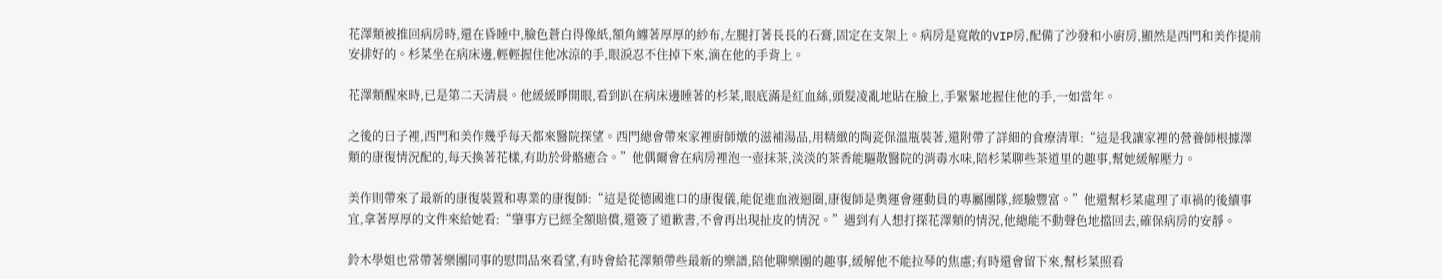花澤類被推回病房時,還在昏睡中,臉色蒼白得像紙,額角纏著厚厚的紗布,左腿打著長長的石膏,固定在支架上。病房是寬敞的VIP房,配備了沙發和小廚房,顯然是西門和美作提前安排好的。杉菜坐在病床邊,輕輕握住他冰涼的手,眼淚忍不住掉下來,滴在他的手背上。

花澤類醒來時,已是第二天清晨。他緩緩睜開眼,看到趴在病床邊睡著的杉菜,眼底滿是紅血絲,頭髮凌亂地貼在臉上,手緊緊地握住他的手,一如當年。

之後的日子裡,西門和美作幾乎每天都來醫院探望。西門總會帶來家裡廚師燉的滋補湯品,用精緻的陶瓷保溫瓶裝著,還附帶了詳細的食療清單:“這是我讓家裡的營養師根據澤類的康復情況配的,每天換著花樣,有助於骨骼癒合。”他偶爾會在病房裡泡一壺抹茶,淡淡的茶香能驅散醫院的消毒水味,陪杉菜聊些茶道里的趣事,幫她緩解壓力。

美作則帶來了最新的康復裝置和專業的康復師:“這是從德國進口的康復儀,能促進血液迴圈,康復師是奧運會運動員的專屬團隊,經驗豐富。”他還幫杉菜處理了車禍的後續事宜,拿著厚厚的文件來給她看:“肇事方已經全額賠償,還簽了道歉書,不會再出現扯皮的情況。”遇到有人想打探花澤類的情況,他總能不動聲色地擋回去,確保病房的安靜。

鈴木學姐也常帶著樂團同事的慰問品來看望,有時會給花澤類帶些最新的樂譜,陪他聊樂團的趣事,緩解他不能拉琴的焦慮;有時還會留下來,幫杉菜照看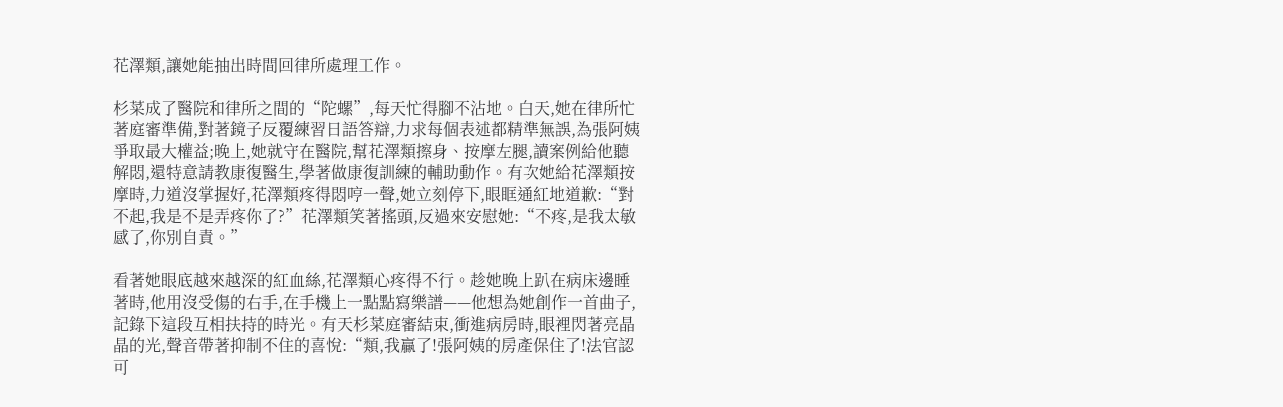花澤類,讓她能抽出時間回律所處理工作。

杉菜成了醫院和律所之間的“陀螺”,每天忙得腳不沾地。白天,她在律所忙著庭審準備,對著鏡子反覆練習日語答辯,力求每個表述都精準無誤,為張阿姨爭取最大權益;晚上,她就守在醫院,幫花澤類擦身、按摩左腿,讀案例給他聽解悶,還特意請教康復醫生,學著做康復訓練的輔助動作。有次她給花澤類按摩時,力道沒掌握好,花澤類疼得悶哼一聲,她立刻停下,眼眶通紅地道歉:“對不起,我是不是弄疼你了?”花澤類笑著搖頭,反過來安慰她:“不疼,是我太敏感了,你別自責。”

看著她眼底越來越深的紅血絲,花澤類心疼得不行。趁她晚上趴在病床邊睡著時,他用沒受傷的右手,在手機上一點點寫樂譜——他想為她創作一首曲子,記錄下這段互相扶持的時光。有天杉菜庭審結束,衝進病房時,眼裡閃著亮晶晶的光,聲音帶著抑制不住的喜悅:“類,我贏了!張阿姨的房產保住了!法官認可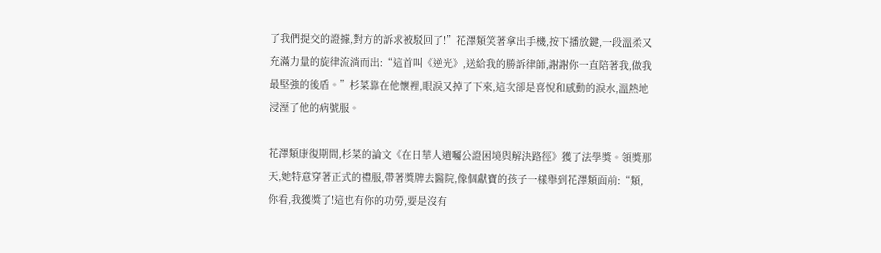了我們提交的證據,對方的訴求被駁回了!”花澤類笑著拿出手機,按下播放鍵,一段溫柔又充滿力量的旋律流淌而出:“這首叫《逆光》,送給我的勝訴律師,謝謝你一直陪著我,做我最堅強的後盾。”杉菜靠在他懷裡,眼淚又掉了下來,這次卻是喜悅和感動的淚水,溫熱地浸溼了他的病號服。

花澤類康復期間,杉菜的論文《在日華人遺囑公證困境與解決路徑》獲了法學獎。領獎那天,她特意穿著正式的禮服,帶著獎牌去醫院,像個獻寶的孩子一樣舉到花澤類面前:“類,你看,我獲獎了!這也有你的功勞,要是沒有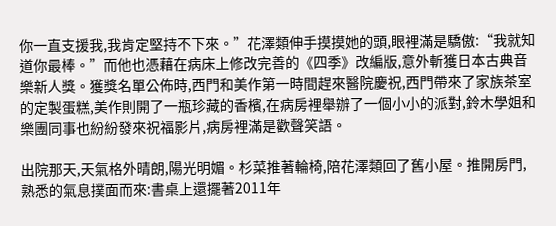你一直支援我,我肯定堅持不下來。”花澤類伸手摸摸她的頭,眼裡滿是驕傲:“我就知道你最棒。”而他也憑藉在病床上修改完善的《四季》改編版,意外斬獲日本古典音樂新人獎。獲獎名單公佈時,西門和美作第一時間趕來醫院慶祝,西門帶來了家族茶室的定製蛋糕,美作則開了一瓶珍藏的香檳,在病房裡舉辦了一個小小的派對,鈴木學姐和樂團同事也紛紛發來祝福影片,病房裡滿是歡聲笑語。

出院那天,天氣格外晴朗,陽光明媚。杉菜推著輪椅,陪花澤類回了舊小屋。推開房門,熟悉的氣息撲面而來:書桌上還擺著2011年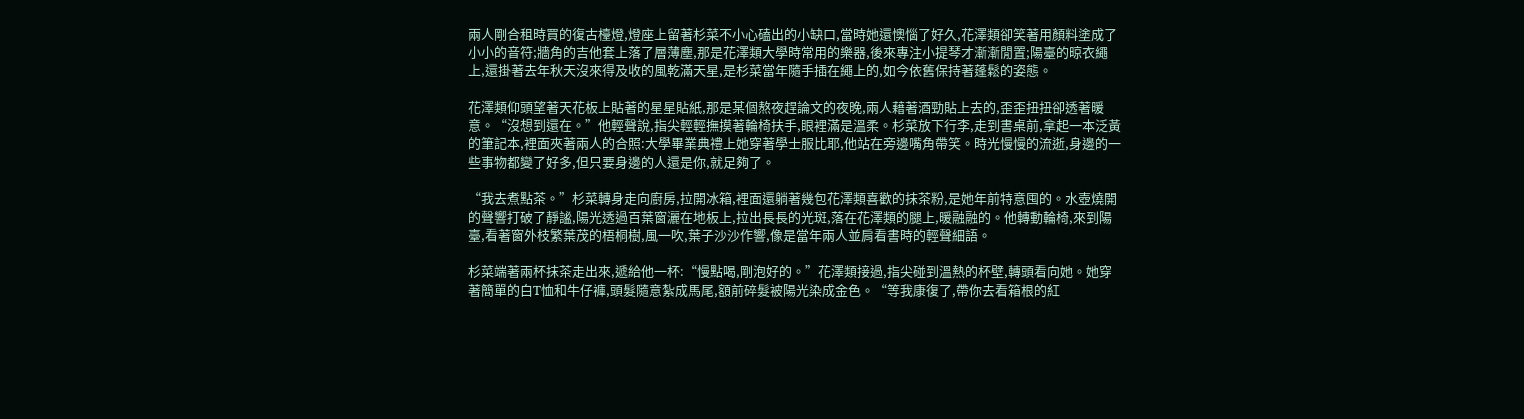兩人剛合租時買的復古檯燈,燈座上留著杉菜不小心磕出的小缺口,當時她還懊惱了好久,花澤類卻笑著用顏料塗成了小小的音符;牆角的吉他套上落了層薄塵,那是花澤類大學時常用的樂器,後來專注小提琴才漸漸閒置;陽臺的晾衣繩上,還掛著去年秋天沒來得及收的風乾滿天星,是杉菜當年隨手插在繩上的,如今依舊保持著蓬鬆的姿態。

花澤類仰頭望著天花板上貼著的星星貼紙,那是某個熬夜趕論文的夜晚,兩人藉著酒勁貼上去的,歪歪扭扭卻透著暖意。“沒想到還在。”他輕聲說,指尖輕輕撫摸著輪椅扶手,眼裡滿是溫柔。杉菜放下行李,走到書桌前,拿起一本泛黃的筆記本,裡面夾著兩人的合照:大學畢業典禮上她穿著學士服比耶,他站在旁邊嘴角帶笑。時光慢慢的流逝,身邊的一些事物都變了好多,但只要身邊的人還是你,就足夠了。

“我去煮點茶。”杉菜轉身走向廚房,拉開冰箱,裡面還躺著幾包花澤類喜歡的抹茶粉,是她年前特意囤的。水壺燒開的聲響打破了靜謐,陽光透過百葉窗灑在地板上,拉出長長的光斑,落在花澤類的腿上,暖融融的。他轉動輪椅,來到陽臺,看著窗外枝繁葉茂的梧桐樹,風一吹,葉子沙沙作響,像是當年兩人並肩看書時的輕聲細語。

杉菜端著兩杯抹茶走出來,遞給他一杯:“慢點喝,剛泡好的。”花澤類接過,指尖碰到溫熱的杯壁,轉頭看向她。她穿著簡單的白T恤和牛仔褲,頭髮隨意紮成馬尾,額前碎髮被陽光染成金色。“等我康復了,帶你去看箱根的紅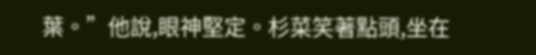葉。”他說,眼神堅定。杉菜笑著點頭,坐在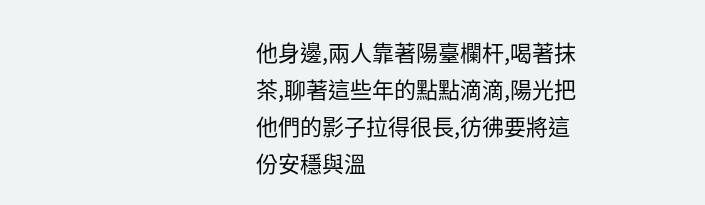他身邊,兩人靠著陽臺欄杆,喝著抹茶,聊著這些年的點點滴滴,陽光把他們的影子拉得很長,彷彿要將這份安穩與溫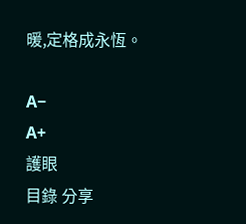暖,定格成永恆。

A−
A+
護眼
目錄 分享